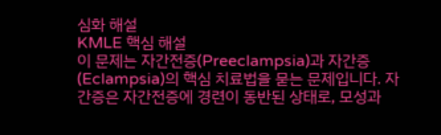심화 해설
KMLE 핵심 해설
이 문제는 자간전증(Preeclampsia)과 자간증(Eclampsia)의 핵심 치료법을 묻는 문제입니다. 자간증은 자간전증에 경련이 동반된 상태로, 모성과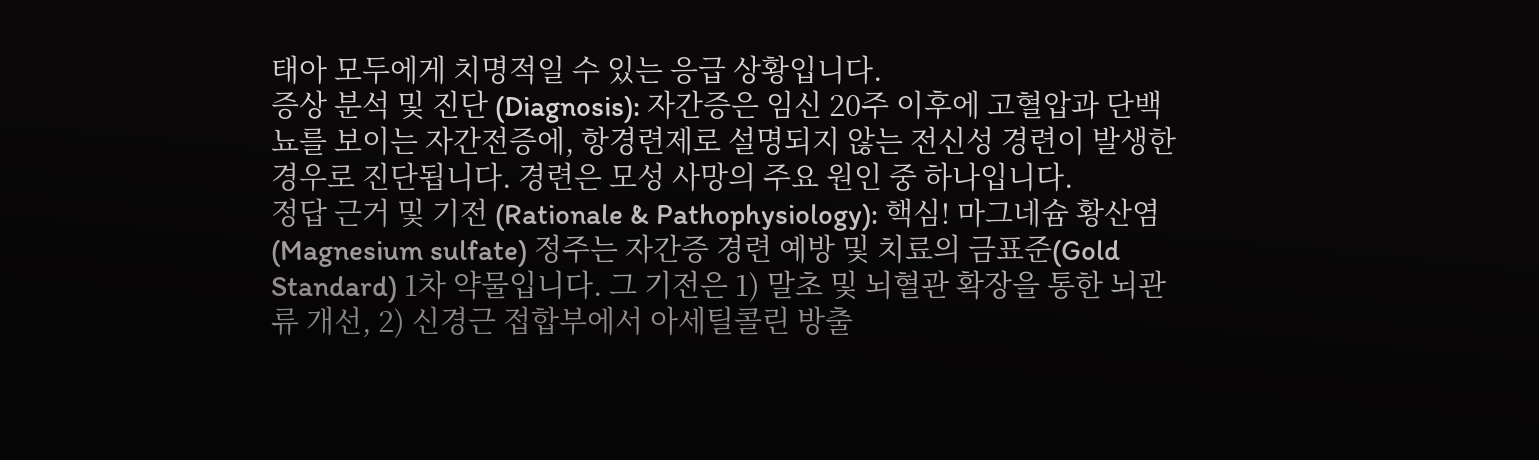태아 모두에게 치명적일 수 있는 응급 상황입니다.
증상 분석 및 진단 (Diagnosis): 자간증은 임신 20주 이후에 고혈압과 단백뇨를 보이는 자간전증에, 항경련제로 설명되지 않는 전신성 경련이 발생한 경우로 진단됩니다. 경련은 모성 사망의 주요 원인 중 하나입니다.
정답 근거 및 기전 (Rationale & Pathophysiology): 핵심! 마그네슘 황산염(Magnesium sulfate) 정주는 자간증 경련 예방 및 치료의 금표준(Gold Standard) 1차 약물입니다. 그 기전은 1) 말초 및 뇌혈관 확장을 통한 뇌관류 개선, 2) 신경근 접합부에서 아세틸콜린 방출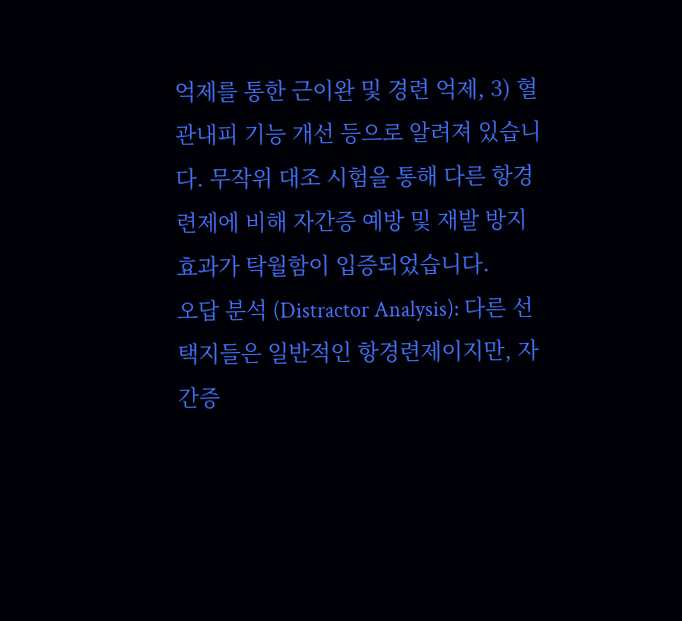억제를 통한 근이완 및 경련 억제, 3) 혈관내피 기능 개선 등으로 알려져 있습니다. 무작위 대조 시험을 통해 다른 항경련제에 비해 자간증 예방 및 재발 방지 효과가 탁월함이 입증되었습니다.
오답 분석 (Distractor Analysis): 다른 선택지들은 일반적인 항경련제이지만, 자간증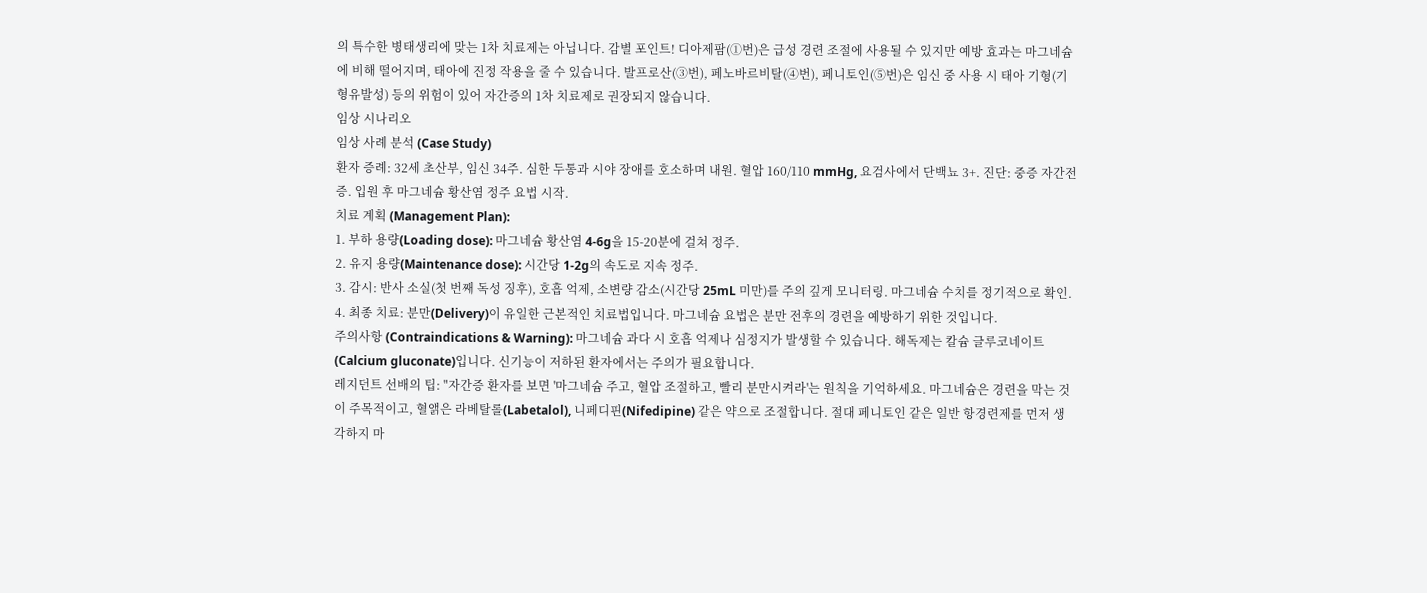의 특수한 병태생리에 맞는 1차 치료제는 아닙니다. 감별 포인트! 디아제팜(①번)은 급성 경련 조절에 사용될 수 있지만 예방 효과는 마그네슘에 비해 떨어지며, 태아에 진정 작용을 줄 수 있습니다. 발프로산(③번), 페노바르비탈(④번), 페니토인(⑤번)은 임신 중 사용 시 태아 기형(기형유발성) 등의 위험이 있어 자간증의 1차 치료제로 권장되지 않습니다.
임상 시나리오
임상 사례 분석 (Case Study)
환자 증례: 32세 초산부, 임신 34주. 심한 두통과 시야 장애를 호소하며 내원. 혈압 160/110 mmHg, 요검사에서 단백뇨 3+. 진단: 중증 자간전증. 입원 후 마그네슘 황산염 정주 요법 시작.
치료 계획 (Management Plan):
1. 부하 용량(Loading dose): 마그네슘 황산염 4-6g을 15-20분에 걸쳐 정주.
2. 유지 용량(Maintenance dose): 시간당 1-2g의 속도로 지속 정주.
3. 감시: 반사 소실(첫 번째 독성 징후), 호흡 억제, 소변량 감소(시간당 25mL 미만)를 주의 깊게 모니터링. 마그네슘 수치를 정기적으로 확인.
4. 최종 치료: 분만(Delivery)이 유일한 근본적인 치료법입니다. 마그네슘 요법은 분만 전후의 경련을 예방하기 위한 것입니다.
주의사항 (Contraindications & Warning): 마그네슘 과다 시 호흡 억제나 심정지가 발생할 수 있습니다. 해독제는 칼슘 글루코네이트(Calcium gluconate)입니다. 신기능이 저하된 환자에서는 주의가 필요합니다.
레지던트 선배의 팁: "자간증 환자를 보면 '마그네슘 주고, 혈압 조절하고, 빨리 분만시켜라'는 원칙을 기억하세요. 마그네슘은 경련을 막는 것이 주목적이고, 혈앩은 라베탈롤(Labetalol), 니페디핀(Nifedipine) 같은 약으로 조절합니다. 절대 페니토인 같은 일반 항경련제를 먼저 생각하지 마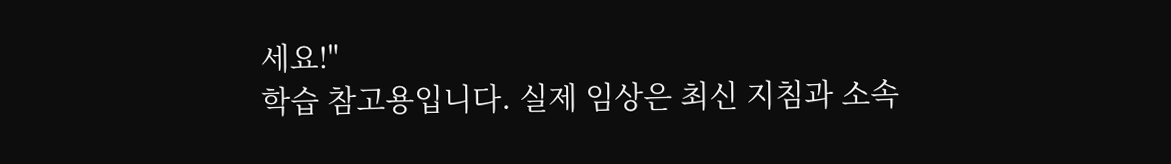세요!"
학습 참고용입니다. 실제 임상은 최신 지침과 소속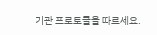기관 프로토콜을 따르세요.